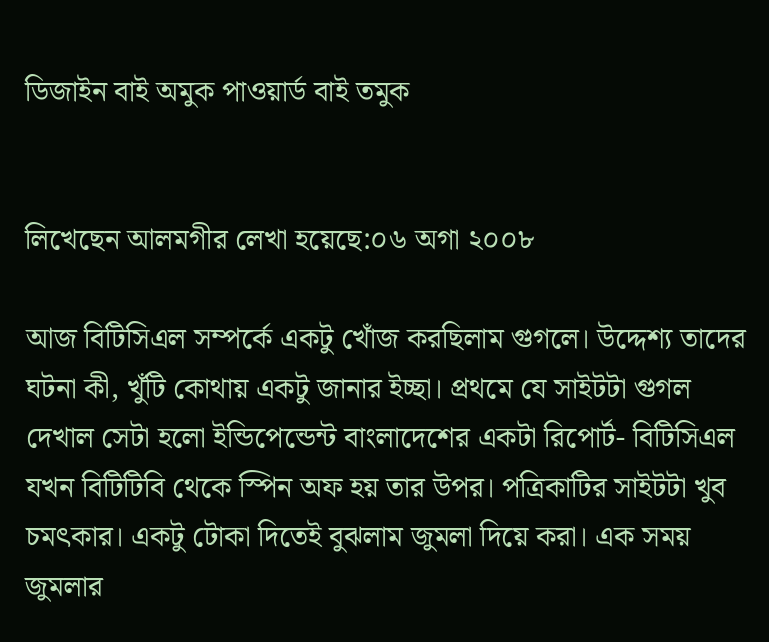ডিজাইন বাই অমুক পাওয়ার্ড বাই তমুক


লিখেছেন আলমগীর লেখা হয়েছে:০৬ অগা ২০০৮

আজ বিটিসিএল সম্পর্কে একটু খোঁজ করছিলাম গুগলে। উদ্দেশ্য তাদের ঘটনা কী, খুঁটি কোথায় একটু জানার ইচ্ছা। প্রথমে যে সাইটটা গুগল দেখাল সেটা হলো ইন্ডিপেন্ডেন্ট বাংলাদেশের একটা রিপোর্ট- বিটিসিএল যখন বিটিটিবি থেকে স্পিন অফ হয় তার উপর। পত্রিকাটির সাইটটা খুব চমৎকার। একটু টোকা দিতেই বুঝলাম জুমলা দিয়ে করা। এক সময় জুমলার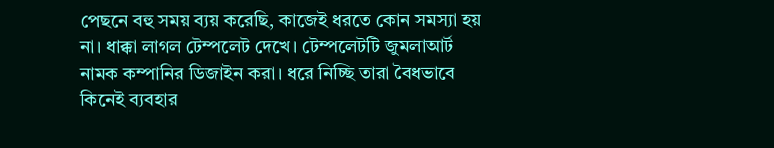পেছনে বহু সময় ব্যয় করেছি, কাজেই ধরতে কোন সমস্যা হয় না। ধাক্কা লাগল টেম্পলেট দেখে। টেম্পলেটটি জুমলাআর্ট নামক কম্পানির ডিজাইন করা। ধরে নিচ্ছি তারা বৈধভাবে কিনেই ব্যবহার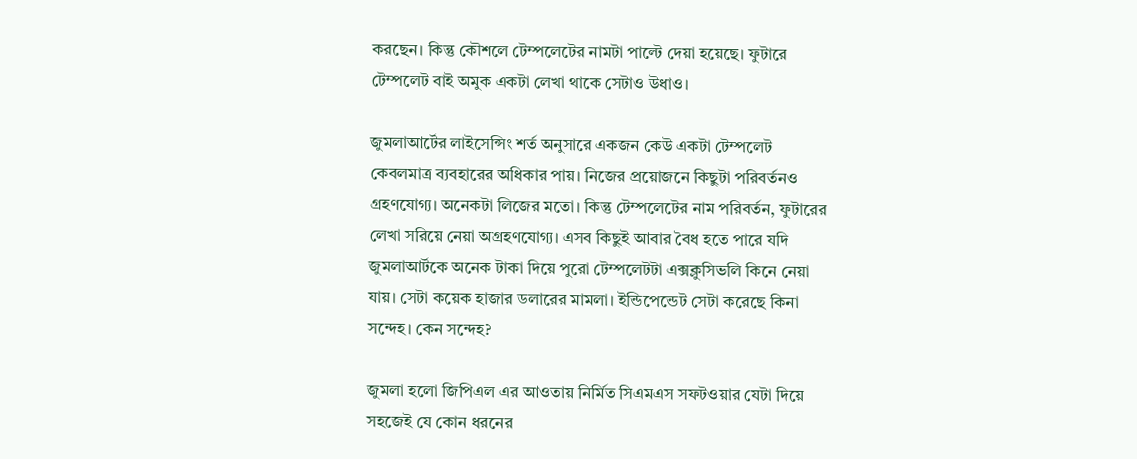করছেন। কিন্তু কৌশলে টেম্পলেটের নামটা পাল্টে দেয়া হয়েছে। ফুটারে টেম্পলেট বাই অমুক একটা লেখা থাকে সেটাও উধাও।

জুমলাআর্টের লাইসেন্সিং শর্ত অনুসারে একজন কেউ একটা টেম্পলেট কেবলমাত্র ব্যবহারের অধিকার পায়। নিজের প্রয়োজনে কিছুটা পরিবর্তনও গ্রহণযোগ্য। অনেকটা লিজের মতো। কিন্তু টেম্পলেটের নাম পরিবর্তন, ফুটারের লেখা সরিয়ে নেয়া অগ্রহণযোগ্য। এসব কিছুই আবার বৈধ হতে পারে যদি জুমলাআর্টকে অনেক টাকা দিয়ে পুরো টেম্পলেটটা এক্সক্লুসিভলি কিনে নেয়া যায়। সেটা কয়েক হাজার ডলারের মামলা। ইন্ডিপেন্ডেট সেটা করেছে কিনা সন্দেহ। কেন সন্দেহ?

জুমলা হলো জিপিএল এর আওতায় নির্মিত সিএমএস সফটওয়ার যেটা দিয়ে সহজেই যে কোন ধরনের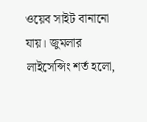ওয়েব সাইট বানানো যায়। জুমলার লাইসেন্সিং শর্ত হলো,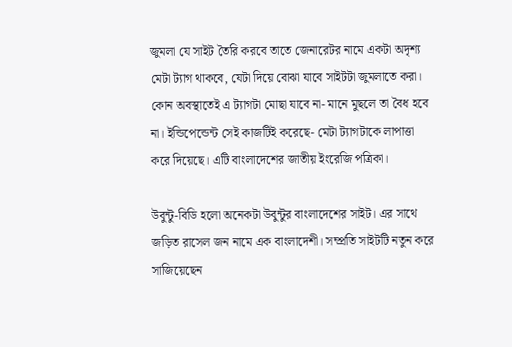জুমলা যে সাইট তৈরি করবে তাতে জেনারেটর নামে একটা অদৃশ্য মেটা ট্যাগ থাকবে, যেটা দিয়ে বোঝা যাবে সাইটটা জুমলাতে করা। কোন অবস্থাতেই এ ট্যাগটা মোছা যাবে না- মানে মুছলে তা বৈধ হবে না। ইন্ডিপেন্ডেন্ট সেই কাজটিই করেছে- মেটা ট্যাগটাকে লাপাত্তা করে দিয়েছে। এটি বাংলাদেশের জাতীয় ইংরেজি পত্রিকা।

উবুন্টু-বিডি হলো অনেকটা উবুন্টুর বাংলাদেশের সাইট। এর সাথে জড়িত রাসেল জন নামে এক বাংলাদেশী। সম্প্রতি সাইটটি নতুন করে সাজিয়েছেন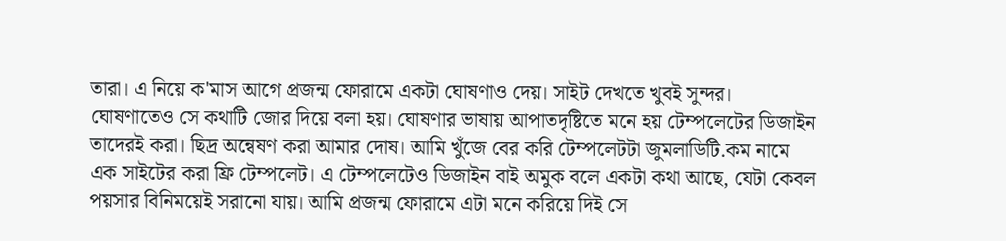তারা। এ নিয়ে ক'মাস আগে প্রজন্ম ফোরামে একটা ঘোষণাও দেয়। সাইট দেখতে খুবই সুন্দর। ঘোষণাতেও সে কথাটি জোর দিয়ে বলা হয়। ঘোষণার ভাষায় আপাতদৃষ্টিতে মনে হয় টেম্পলেটের ডিজাইন তাদেরই করা। ছিদ্র অন্বেষণ করা আমার দোষ। আমি খুঁজে বের করি টেম্পলেটটা জুমলাডিটি.কম নামে এক সাইটের করা ফ্রি টেম্পলেট। এ টেম্পলেটেও ডিজাইন বাই অমুক বলে একটা কথা আছে, যেটা কেবল পয়সার বিনিময়েই সরানো যায়। আমি প্রজন্ম ফোরামে এটা মনে করিয়ে দিই সে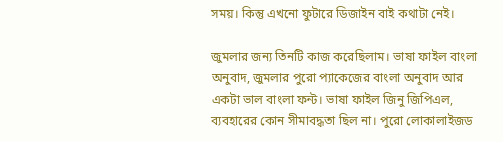সময়। কিন্তু এখনো ফুটারে ডিজাইন বাই কথাটা নেই।

জুমলার জন্য তিনটি কাজ করেছিলাম। ভাষা ফাইল বাংলা অনুবাদ, জুমলার পুরো প্যাকেজের বাংলা অনুবাদ আর একটা ভাল বাংলা ফন্ট। ভাষা ফাইল জিনু জিপিএল, ব্যবহারের কোন সীমাবদ্ধতা ছিল না। পুরো লোকালাইজড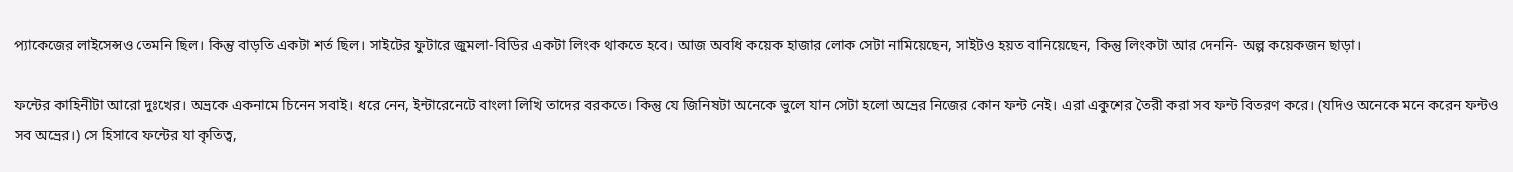প্যাকেজের লাইসেন্সও তেমনি ছিল। কিন্তু বাড়তি একটা শর্ত ছিল। সাইটের ফুটারে জুমলা-বিডির একটা লিংক থাকতে হবে। আজ অবধি কয়েক হাজার লোক সেটা নামিয়েছেন, সাইটও হয়ত বানিয়েছেন, কিন্তু লিংকটা আর দেননি- অল্প কয়েকজন ছাড়া।

ফন্টের কাহিনীটা আরো দুঃখের। অভ্রকে একনামে চিনেন সবাই। ধরে নেন, ইন্টারেনেটে বাংলা লিখি তাদের বরকতে। কিন্তু যে জিনিষটা অনেকে ভুলে যান সেটা হলো অভ্রের নিজের কোন ফন্ট নেই। এরা একুশের তৈরী করা সব ফন্ট বিতরণ করে। (যদিও অনেকে মনে করেন ফন্টও সব অভ্রের।) সে হিসাবে ফন্টের যা কৃতিত্ব,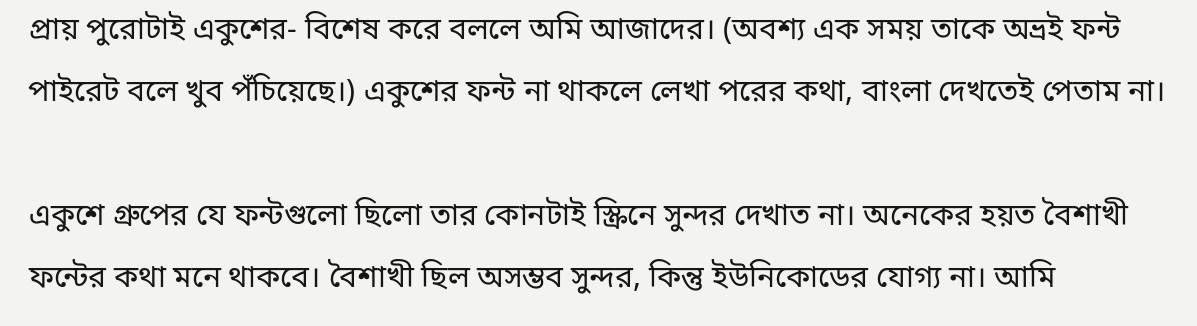প্রায় পুরোটাই একুশের- বিশেষ করে বললে অমি আজাদের। (অবশ্য এক সময় তাকে অভ্রই ফন্ট পাইরেট বলে খুব পঁচিয়েছে।) একুশের ফন্ট না থাকলে লেখা পরের কথা, বাংলা দেখতেই পেতাম না।

একুশে গ্রুপের যে ফন্টগুলো ছিলো তার কোনটাই স্ক্রিনে সুন্দর দেখাত না। অনেকের হয়ত বৈশাখী ফন্টের কথা মনে থাকবে। বৈশাখী ছিল অসম্ভব সুন্দর, কিন্তু ইউনিকোডের যোগ্য না। আমি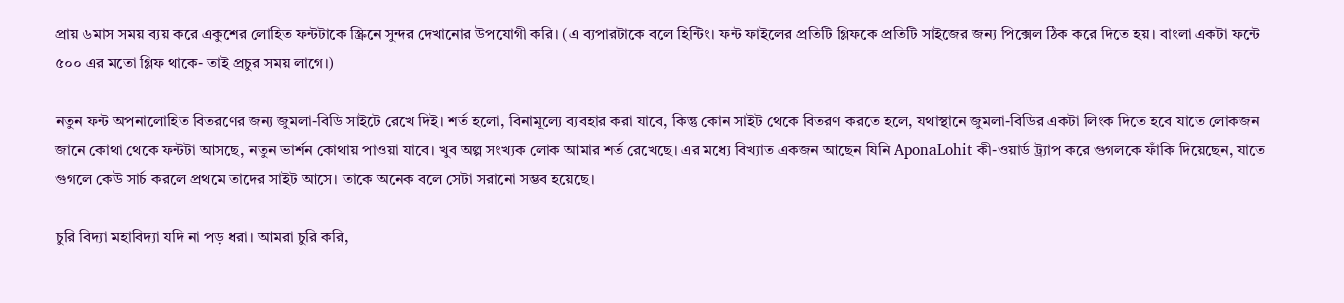প্রায় ৬মাস সময় ব্যয় করে একুশের লোহিত ফন্টটাকে স্ক্রিনে সুন্দর দেখানোর উপযোগী করি। (এ ব্যপারটাকে বলে হিন্টিং। ফন্ট ফাইলের প্রতিটি গ্লিফকে প্রতিটি সাইজের জন্য পিক্সেল ঠিক করে দিতে হয়। বাংলা একটা ফন্টে ৫০০ এর মতো গ্লিফ থাকে- তাই প্রচুর সময় লাগে।)

নতুন ফন্ট অপনালোহিত বিতরণের জন্য জুমলা-বিডি সাইটে রেখে দিই। শর্ত হলো, বিনামূল্যে ব্যবহার করা যাবে, কিন্তু কোন সাইট থেকে বিতরণ করতে হলে, যথাস্থানে জুমলা-বিডির একটা লিংক দিতে হবে যাতে লোকজন জানে কোথা থেকে ফন্টটা আসছে, নতুন ভার্শন কোথায় পাওয়া যাবে। খুব অল্প সংখ্যক লোক আমার শর্ত রেখেছে। এর মধ্যে বিখ্যাত একজন আছেন যিনি AponaLohit কী-ওয়ার্ড ট্র্যাপ করে গুগলকে ফাঁকি দিয়েছেন, যাতে গুগলে কেউ সার্চ করলে প্রথমে তাদের সাইট আসে। তাকে অনেক বলে সেটা সরানো সম্ভব হয়েছে।

চুরি বিদ্যা মহাবিদ্যা যদি না পড় ধরা। আমরা চুরি করি,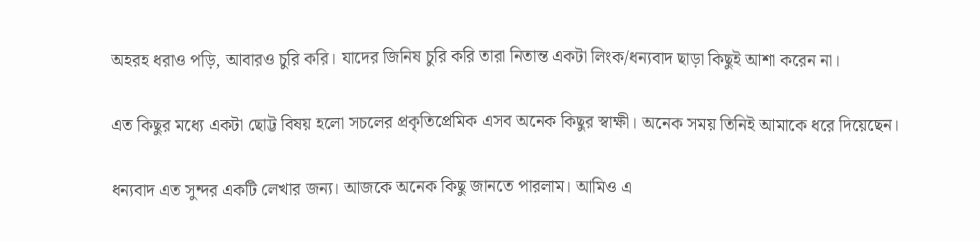অহরহ ধরাও পড়ি, আবারও চুরি করি। যাদের জিনিষ চুরি করি তারা নিতান্ত একটা লিংক/ধন্যবাদ ছাড়া কিছুই আশা করেন না।

এত কিছুর মধ্যে একটা ছোট্ট বিষয় হলো সচলের প্রকৃতিপ্রেমিক এসব অনেক কিছুর স্বাক্ষী। অনেক সময় তিনিই আমাকে ধরে দিয়েছেন।

ধন্যবাদ এত সুন্দর একটি লেখার জন্য। আজকে অনেক কিছু জানতে পারলাম। আমিও এ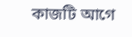কাজটি আগে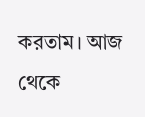করতাম। আজ থেকে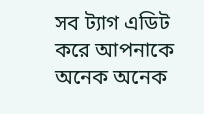সব ট্যাগ এডিট করে আপনাকে অনেক অনেক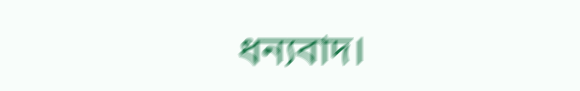ধন্যবাদ।